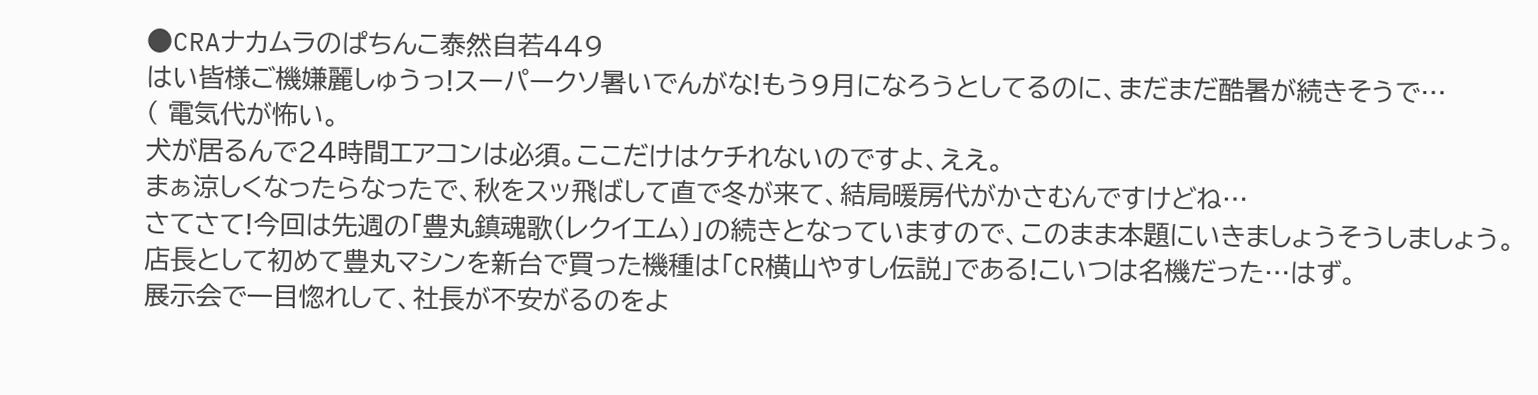●CRAナカムラのぱちんこ泰然自若449
はい皆様ご機嫌麗しゅうっ!スーパークソ暑いでんがな!もう9月になろうとしてるのに、まだまだ酷暑が続きそうで…
( 電気代が怖い。
犬が居るんで24時間エアコンは必須。ここだけはケチれないのですよ、ええ。
まぁ涼しくなったらなったで、秋をスッ飛ばして直で冬が来て、結局暖房代がかさむんですけどね…
さてさて!今回は先週の「豊丸鎮魂歌(レクイエム)」の続きとなっていますので、このまま本題にいきましょうそうしましょう。
店長として初めて豊丸マシンを新台で買った機種は「CR横山やすし伝説」である!こいつは名機だった…はず。
展示会で一目惚れして、社長が不安がるのをよ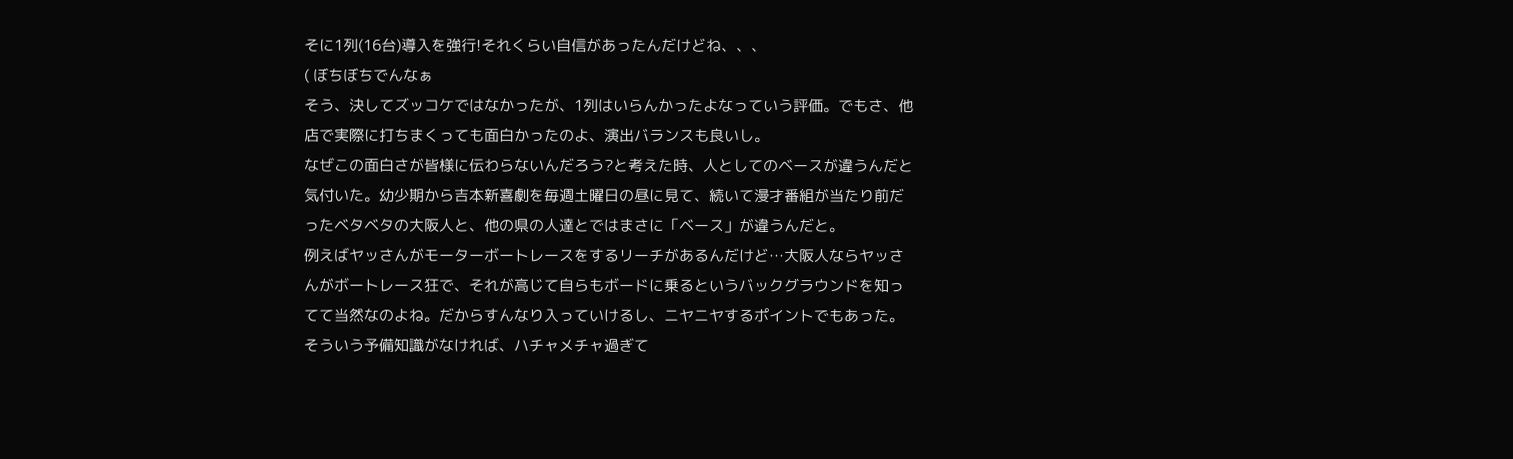そに1列(16台)導入を強行!それくらい自信があったんだけどね、、、
( ぼちぼちでんなぁ
そう、決してズッコケではなかったが、1列はいらんかったよなっていう評価。でもさ、他店で実際に打ちまくっても面白かったのよ、演出バランスも良いし。
なぜこの面白さが皆様に伝わらないんだろう?と考えた時、人としてのベースが違うんだと気付いた。幼少期から吉本新喜劇を毎週土曜日の昼に見て、続いて漫才番組が当たり前だったベタベタの大阪人と、他の県の人達とではまさに「ベース」が違うんだと。
例えばヤッさんがモーターボートレースをするリーチがあるんだけど…大阪人ならヤッさんがボートレース狂で、それが高じて自らもボードに乗るというバックグラウンドを知ってて当然なのよね。だからすんなり入っていけるし、ニヤニヤするポイントでもあった。そういう予備知識がなければ、ハチャメチャ過ぎて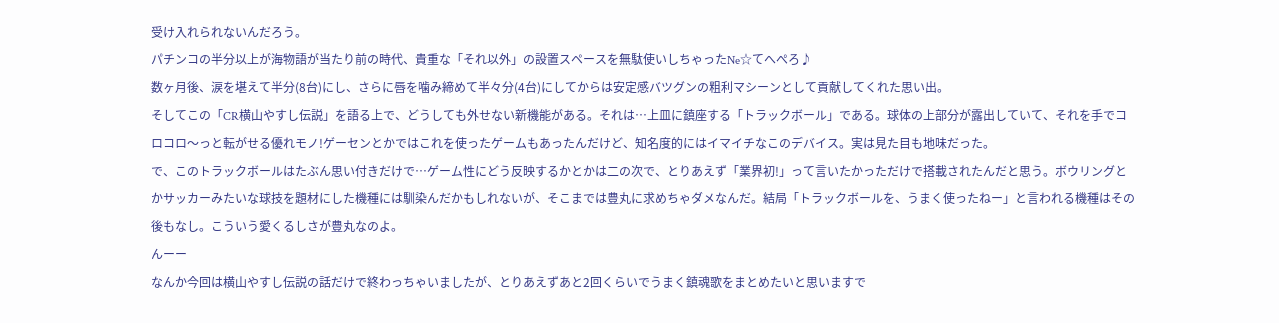受け入れられないんだろう。
パチンコの半分以上が海物語が当たり前の時代、貴重な「それ以外」の設置スペースを無駄使いしちゃったNe☆てへぺろ♪
数ヶ月後、涙を堪えて半分(8台)にし、さらに唇を噛み締めて半々分(4台)にしてからは安定感バツグンの粗利マシーンとして貢献してくれた思い出。
そしてこの「CR横山やすし伝説」を語る上で、どうしても外せない新機能がある。それは…上皿に鎮座する「トラックボール」である。球体の上部分が露出していて、それを手でコロコロ〜っと転がせる優れモノ!ゲーセンとかではこれを使ったゲームもあったんだけど、知名度的にはイマイチなこのデバイス。実は見た目も地味だった。
で、このトラックボールはたぶん思い付きだけで…ゲーム性にどう反映するかとかは二の次で、とりあえず「業界初!」って言いたかっただけで搭載されたんだと思う。ボウリングとかサッカーみたいな球技を題材にした機種には馴染んだかもしれないが、そこまでは豊丸に求めちゃダメなんだ。結局「トラックボールを、うまく使ったねー」と言われる機種はその後もなし。こういう愛くるしさが豊丸なのよ。
んーー
なんか今回は横山やすし伝説の話だけで終わっちゃいましたが、とりあえずあと2回くらいでうまく鎮魂歌をまとめたいと思いますで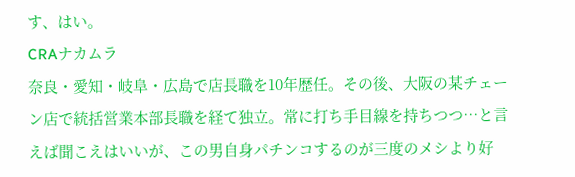す、はい。
CRAナカムラ
奈良・愛知・岐阜・広島で店長職を10年歴任。その後、大阪の某チェーン店で統括営業本部長職を経て独立。常に打ち手目線を持ちつつ…と言えば聞こえはいいが、この男自身パチンコするのが三度のメシより好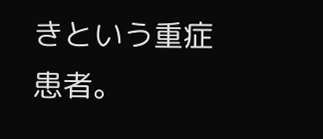きという重症患者。